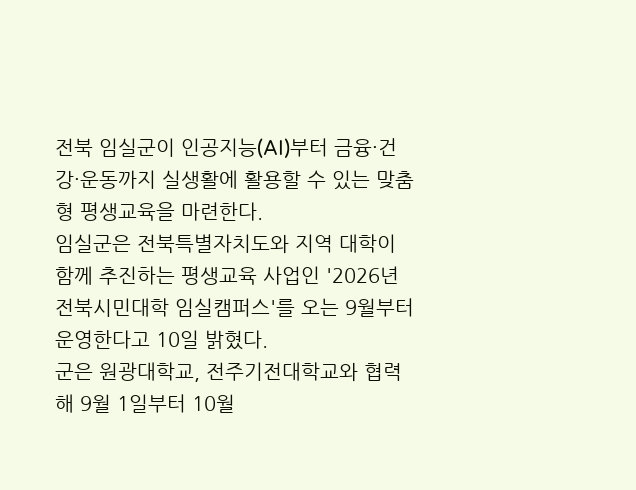전북 임실군이 인공지능(AI)부터 금융·건강·운동까지 실생활에 활용할 수 있는 맞춤형 평생교육을 마련한다.
임실군은 전북특별자치도와 지역 대학이 함께 추진하는 평생교육 사업인 '2026년 전북시민대학 임실캠퍼스'를 오는 9월부터 운영한다고 10일 밝혔다.
군은 원광대학교, 전주기전대학교와 협력해 9월 1일부터 10월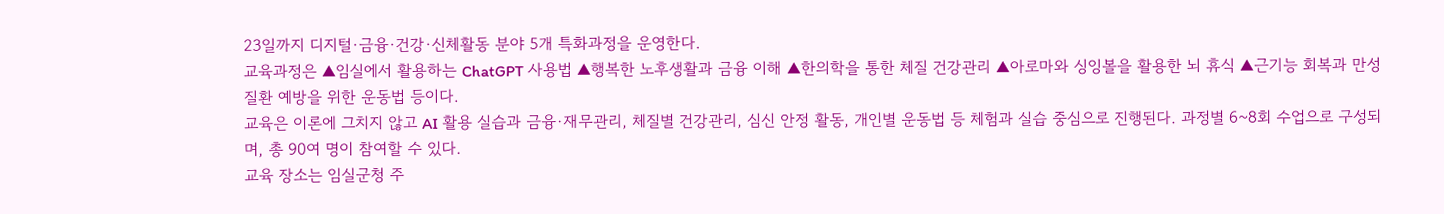23일까지 디지털·금융·건강·신체활동 분야 5개 특화과정을 운영한다.
교육과정은 ▲임실에서 활용하는 ChatGPT 사용법 ▲행복한 노후생활과 금융 이해 ▲한의학을 통한 체질 건강관리 ▲아로마와 싱잉볼을 활용한 뇌 휴식 ▲근기능 회복과 만성질환 예방을 위한 운동법 등이다.
교육은 이론에 그치지 않고 AI 활용 실습과 금융·재무관리, 체질별 건강관리, 심신 안정 활동, 개인별 운동법 등 체험과 실습 중심으로 진행된다. 과정별 6~8회 수업으로 구성되며, 총 90여 명이 참여할 수 있다.
교육 장소는 임실군청 주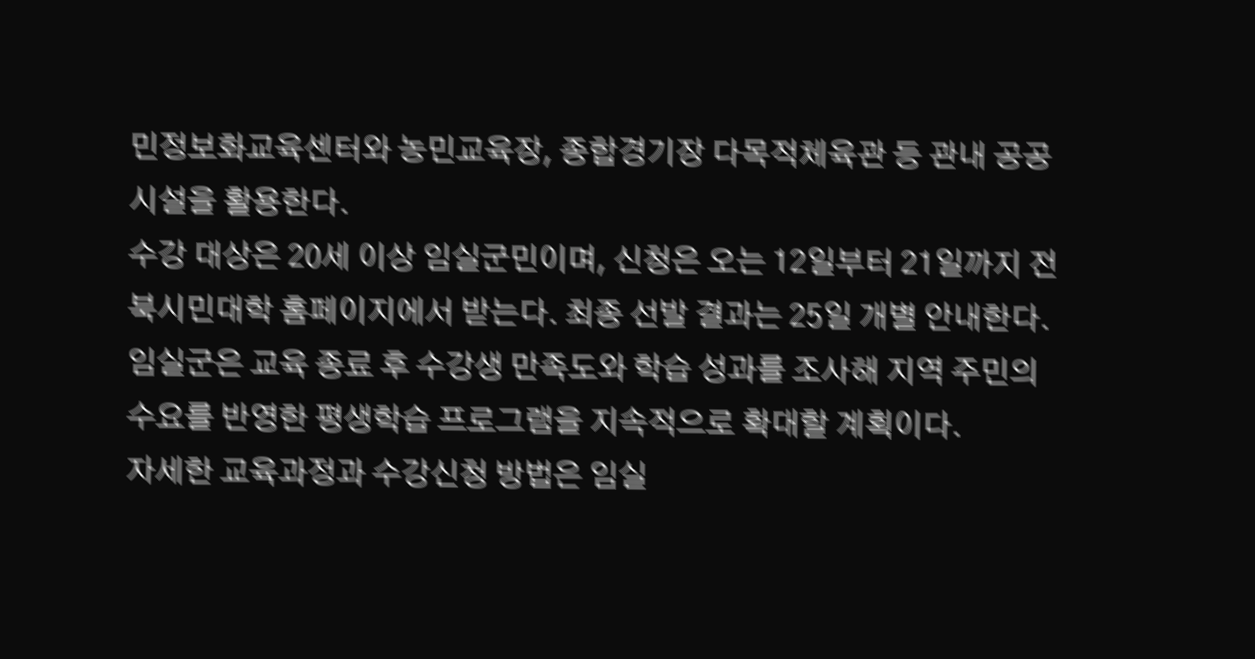민정보화교육센터와 농민교육장, 종합경기장 다목적체육관 등 관내 공공시설을 활용한다.
수강 대상은 20세 이상 임실군민이며, 신청은 오는 12일부터 21일까지 전북시민대학 홈페이지에서 받는다. 최종 선발 결과는 25일 개별 안내한다.
임실군은 교육 종료 후 수강생 만족도와 학습 성과를 조사해 지역 주민의 수요를 반영한 평생학습 프로그램을 지속적으로 확대할 계획이다.
자세한 교육과정과 수강신청 방법은 임실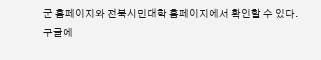군 홈페이지와 전북시민대학 홈페이지에서 확인할 수 있다.
구글에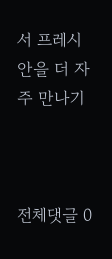서 프레시안을 더 자주 만나기



전체댓글 0